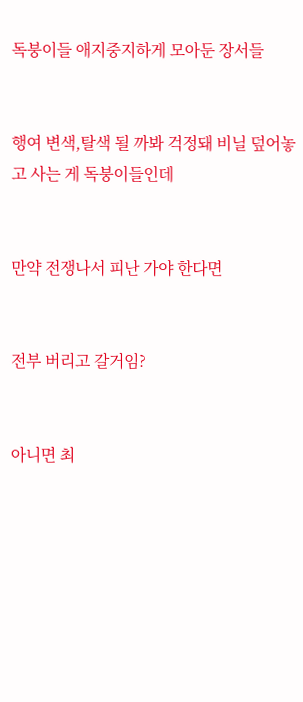독붕이들 애지중지하게 모아둔 장서들


행여 변색,탈색 될 까봐 걱정돼 비닐 덮어놓고 사는 게 독붕이들인데


만약 전쟁나서 피난 가야 한다면


전부 버리고 갈거임?


아니면 최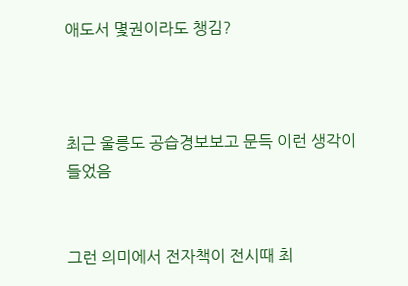애도서 몇권이라도 챙김?



최근 울릉도 공습경보보고 문득 이런 생각이 들었음


그런 의미에서 전자책이 전시때 최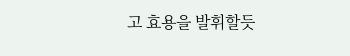고 효용을 발휘할듯